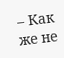– Как же не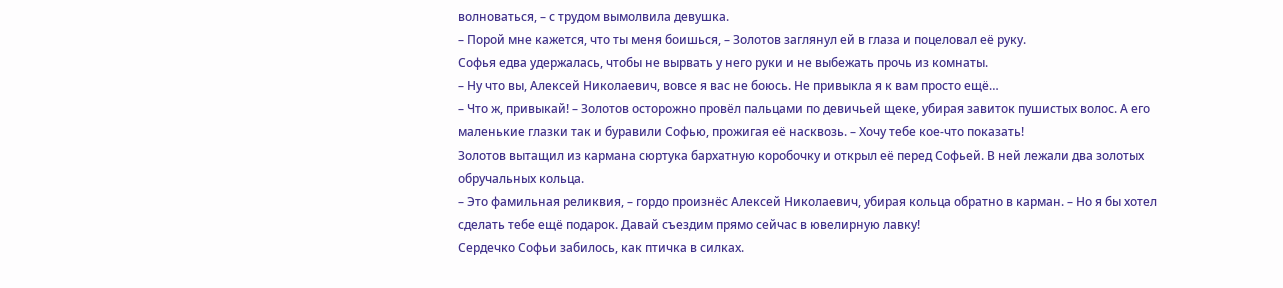волноваться, – с трудом вымолвила девушка.
– Порой мне кажется, что ты меня боишься, – Золотов заглянул ей в глаза и поцеловал её руку.
Софья едва удержалась, чтобы не вырвать у него руки и не выбежать прочь из комнаты.
– Ну что вы, Алексей Николаевич, вовсе я вас не боюсь. Не привыкла я к вам просто ещё…
– Что ж, привыкай! – Золотов осторожно провёл пальцами по девичьей щеке, убирая завиток пушистых волос. А его маленькие глазки так и буравили Софью, прожигая её насквозь. – Хочу тебе кое-что показать!
Золотов вытащил из кармана сюртука бархатную коробочку и открыл её перед Софьей. В ней лежали два золотых обручальных кольца.
– Это фамильная реликвия, – гордо произнёс Алексей Николаевич, убирая кольца обратно в карман. – Но я бы хотел сделать тебе ещё подарок. Давай съездим прямо сейчас в ювелирную лавку!
Сердечко Софьи забилось, как птичка в силках.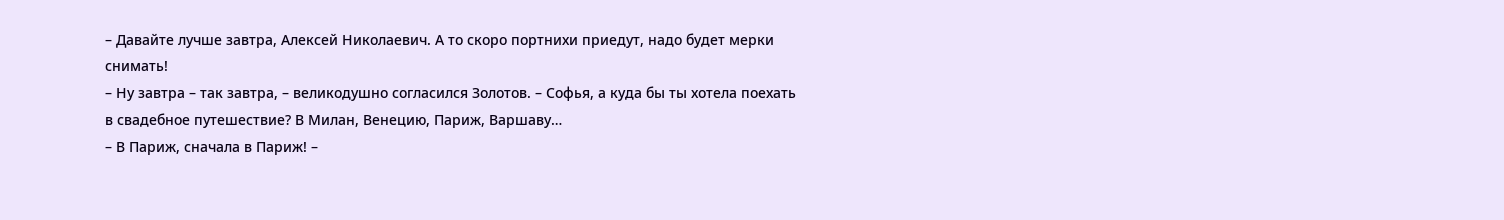– Давайте лучше завтра, Алексей Николаевич. А то скоро портнихи приедут, надо будет мерки снимать!
– Ну завтра – так завтра, – великодушно согласился Золотов. – Софья, а куда бы ты хотела поехать в свадебное путешествие? В Милан, Венецию, Париж, Варшаву…
– В Париж, сначала в Париж! –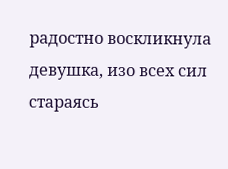радостно воскликнула девушка, изо всех сил стараясь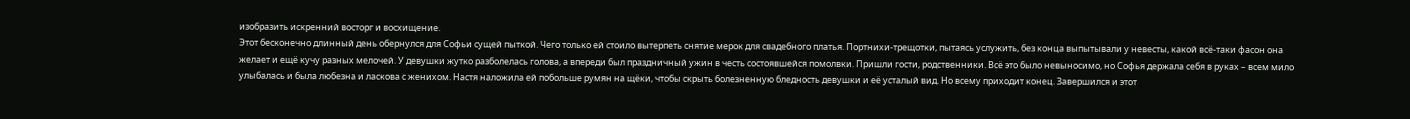изобразить искренний восторг и восхищение.
Этот бесконечно длинный день обернулся для Софьи сущей пыткой. Чего только ей стоило вытерпеть снятие мерок для свадебного платья. Портнихи-трещотки, пытаясь услужить, без конца выпытывали у невесты, какой всё-таки фасон она желает и ещё кучу разных мелочей. У девушки жутко разболелась голова, а впереди был праздничный ужин в честь состоявшейся помолвки. Пришли гости, родственники. Всё это было невыносимо, но Софья держала себя в руках – всем мило улыбалась и была любезна и ласкова с женихом. Настя наложила ей побольше румян на щёки, чтобы скрыть болезненную бледность девушки и её усталый вид. Но всему приходит конец. Завершился и этот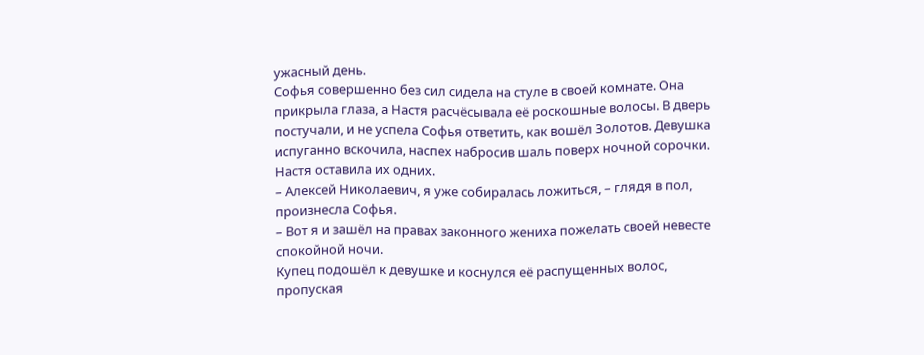ужасный день.
Софья совершенно без сил сидела на стуле в своей комнате. Она прикрыла глаза, а Настя расчёсывала её роскошные волосы. В дверь постучали, и не успела Софья ответить, как вошёл Золотов. Девушка испуганно вскочила, наспех набросив шаль поверх ночной сорочки. Настя оставила их одних.
– Алексей Николаевич, я уже собиралась ложиться, – глядя в пол, произнесла Софья.
– Вот я и зашёл на правах законного жениха пожелать своей невесте спокойной ночи.
Купец подошёл к девушке и коснулся её распущенных волос, пропуская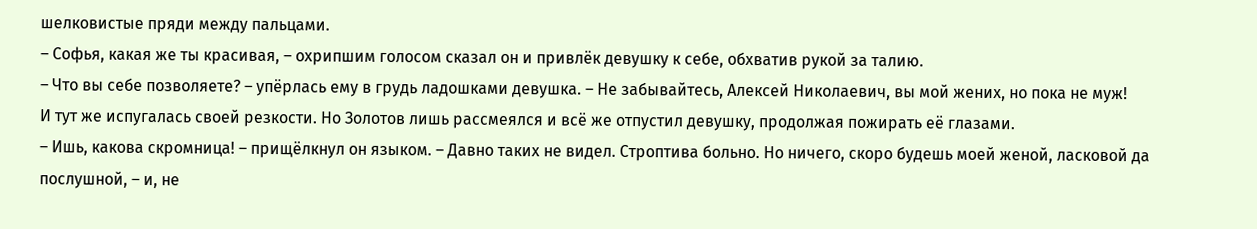шелковистые пряди между пальцами.
– Софья, какая же ты красивая, – охрипшим голосом сказал он и привлёк девушку к себе, обхватив рукой за талию.
– Что вы себе позволяете? – упёрлась ему в грудь ладошками девушка. – Не забывайтесь, Алексей Николаевич, вы мой жених, но пока не муж!
И тут же испугалась своей резкости. Но Золотов лишь рассмеялся и всё же отпустил девушку, продолжая пожирать её глазами.
– Ишь, какова скромница! – прищёлкнул он языком. – Давно таких не видел. Строптива больно. Но ничего, скоро будешь моей женой, ласковой да послушной, – и, не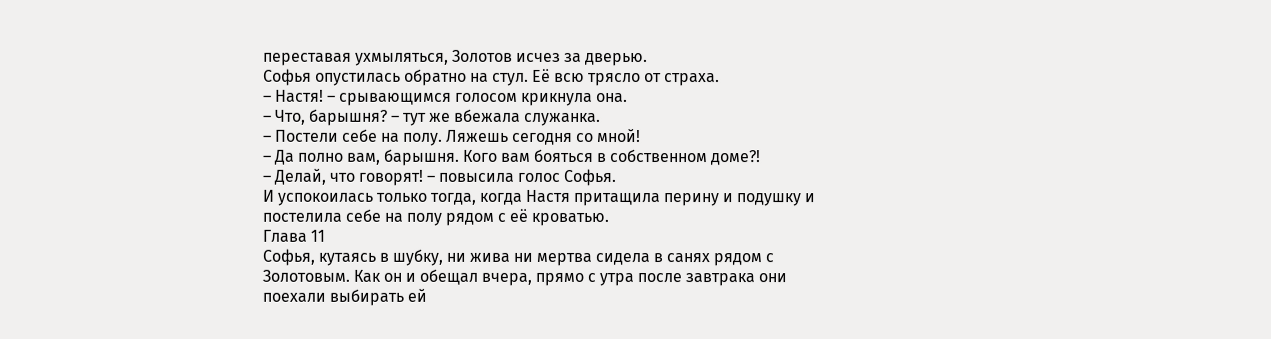переставая ухмыляться, Золотов исчез за дверью.
Софья опустилась обратно на стул. Её всю трясло от страха.
– Настя! – срывающимся голосом крикнула она.
– Что, барышня? – тут же вбежала служанка.
– Постели себе на полу. Ляжешь сегодня со мной!
– Да полно вам, барышня. Кого вам бояться в собственном доме?!
– Делай, что говорят! – повысила голос Софья.
И успокоилась только тогда, когда Настя притащила перину и подушку и постелила себе на полу рядом с её кроватью.
Глава 11
Софья, кутаясь в шубку, ни жива ни мертва сидела в санях рядом с Золотовым. Как он и обещал вчера, прямо с утра после завтрака они поехали выбирать ей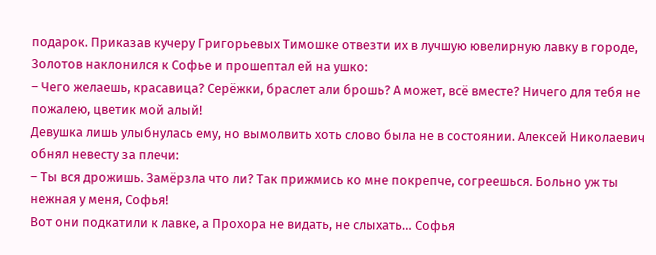подарок. Приказав кучеру Григорьевых Тимошке отвезти их в лучшую ювелирную лавку в городе, Золотов наклонился к Софье и прошептал ей на ушко:
– Чего желаешь, красавица? Серёжки, браслет али брошь? А может, всё вместе? Ничего для тебя не пожалею, цветик мой алый!
Девушка лишь улыбнулась ему, но вымолвить хоть слово была не в состоянии. Алексей Николаевич обнял невесту за плечи:
– Ты вся дрожишь. Замёрзла что ли? Так прижмись ко мне покрепче, согреешься. Больно уж ты нежная у меня, Софья!
Вот они подкатили к лавке, а Прохора не видать, не слыхать… Софья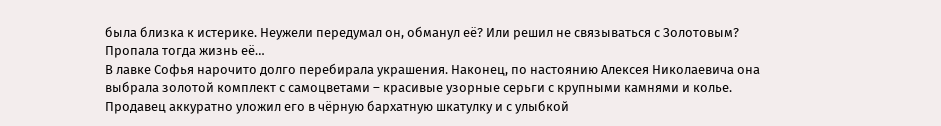была близка к истерике. Неужели передумал он, обманул её? Или решил не связываться с Золотовым? Пропала тогда жизнь её…
В лавке Софья нарочито долго перебирала украшения. Наконец, по настоянию Алексея Николаевича она выбрала золотой комплект с самоцветами – красивые узорные серьги с крупными камнями и колье. Продавец аккуратно уложил его в чёрную бархатную шкатулку и с улыбкой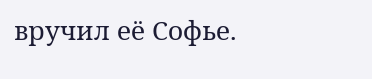вручил её Софье.